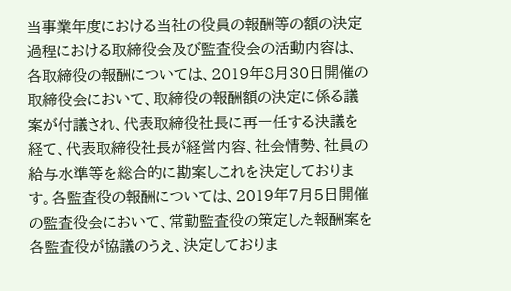当事業年度における当社の役員の報酬等の額の決定過程における取締役会及び監査役会の活動内容は、各取締役の報酬については、2019年8月30日開催の取締役会において、取締役の報酬額の決定に係る議案が付議され、代表取締役社長に再一任する決議を経て、代表取締役社長が経営内容、社会情勢、社員の給与水準等を総合的に勘案しこれを決定しております。各監査役の報酬については、2019年7月5日開催の監査役会において、常勤監査役の策定した報酬案を各監査役が協議のうえ、決定しておりま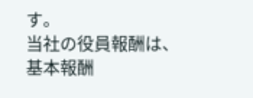す。
当社の役員報酬は、基本報酬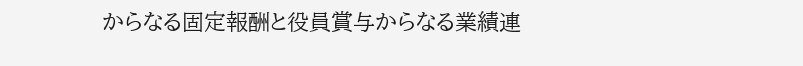からなる固定報酬と役員賞与からなる業績連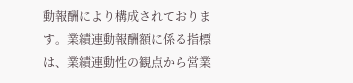動報酬により構成されております。業績連動報酬額に係る指標は、業績連動性の観点から営業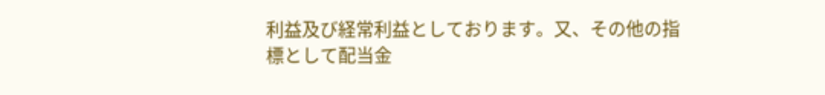利益及び経常利益としております。又、その他の指標として配当金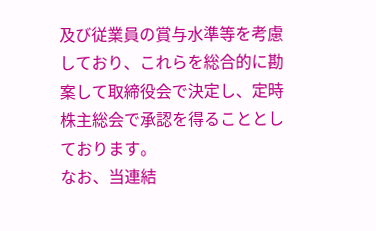及び従業員の賞与水準等を考慮しており、これらを総合的に勘案して取締役会で決定し、定時株主総会で承認を得ることとしております。
なお、当連結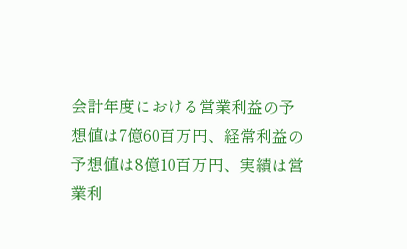会計年度における営業利益の予想値は7億60百万円、経常利益の予想値は8億10百万円、実績は営業利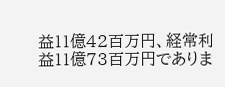益11億42百万円、経常利益11億73百万円でありま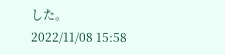した。
2022/11/08 15:58